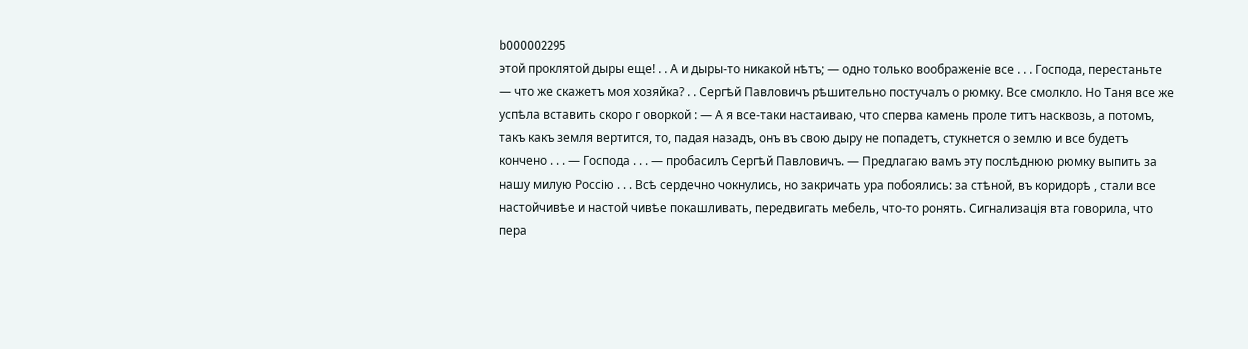b000002295
этой проклятой дыры еще! . . А и дыры-то никакой нѣтъ; — одно только воображеніе все . . . Господа, перестаньте — что же скажетъ моя хозяйка? . . Сергѣй Павловичъ рѣшительно постучалъ о рюмку. Все смолкло. Но Таня все же успѣла вставить скоро г оворкой : — А я все-таки настаиваю, что сперва камень проле титъ насквозь, а потомъ, такъ какъ земля вертится, то, падая назадъ, онъ въ свою дыру не попадетъ, стукнется о землю и все будетъ кончено . . . — Господа . . . — пробасилъ Сергѣй Павловичъ. — Предлагаю вамъ эту послѣднюю рюмку выпить за нашу милую Россію . . . Всѣ сердечно чокнулись, но закричать ура побоялись: за стѣной, въ коридорѣ , стали все настойчивѣе и настой чивѣе покашливать, передвигать мебель, что-то ронять. Сигнализація вта говорила, что пера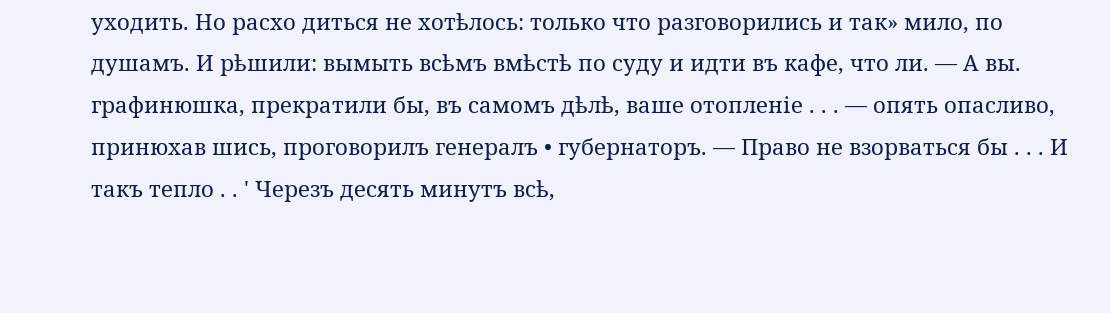уходить. Но расхо диться не хотѣлось: только что разговорились и так» мило, по душамъ. И рѣшили: вымыть всѣмъ вмѣстѣ по суду и идти въ кафе, что ли. — А вы. графинюшка, прекратили бы, въ самомъ дѣлѣ, ваше отопленіе . . . — опять опасливо, принюхав шись, проговорилъ генералъ • губернаторъ. — Право не взорваться бы . . . И такъ тепло . . ' Черезъ десять минутъ всѣ,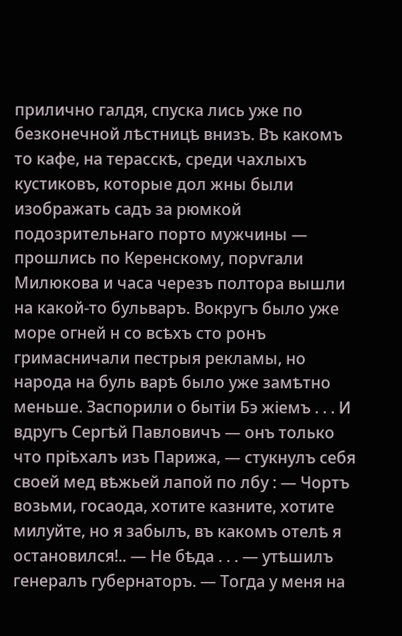прилично галдя, спуска лись уже по безконечной лѣстницѣ внизъ. Въ какомъ то кафе, на терасскѣ, среди чахлыхъ кустиковъ, которые дол жны были изображать садъ за рюмкой подозрительнаго порто мужчины — прошлись по Керенскому, порѵгали Милюкова и часа черезъ полтора вышли на какой-то бульваръ. Вокругъ было уже море огней н со всѣхъ сто ронъ гримасничали пестрыя рекламы, но народа на буль варѣ было уже замѣтно меньше. Заспорили о бытіи Бэ жіемъ . . . И вдругъ Сергѣй Павловичъ — онъ только что пріѣхалъ изъ Парижа, — стукнулъ себя своей мед вѣжьей лапой по лбу : — Чортъ возьми, госаода, хотите казните, хотите милуйте, но я забылъ, въ какомъ отелѣ я остановился!.. — Не бѣда . . . — утѣшилъ генералъ губернаторъ. — Тогда у меня на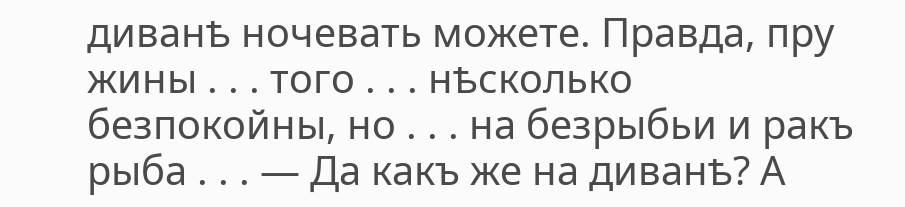диванѣ ночевать можете. Правда, пру жины . . . того . . . нѣсколько безпокойны, но . . . на безрыбьи и ракъ рыба . . . — Да какъ же на диванѣ? А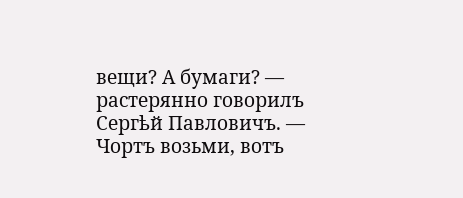вещи? А бумаги? — растерянно говорилъ Сергѣй Павловичъ. — Чортъ возьми, вотъ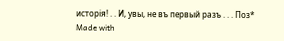исторія! . . И, увы, не въ первый разъ . . . Поз*
Made with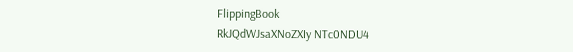FlippingBook
RkJQdWJsaXNoZXIy NTc0NDU4